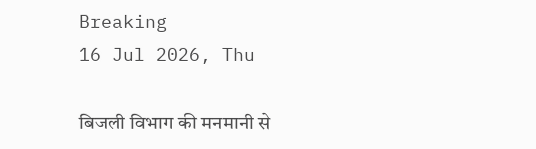Breaking
16 Jul 2026, Thu

बिजली विभाग की मनमानी से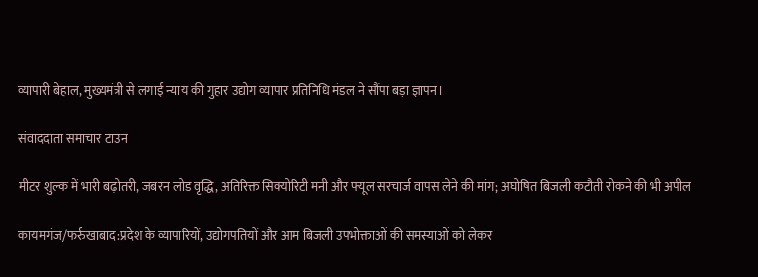व्यापारी बेहाल, मुख्यमंत्री से लगाई न्याय की गुहार उद्योग व्यापार प्रतिनिधि मंडल ने सौंपा बड़ा ज्ञापन।

संवाददाता समाचार टाउन

मीटर शुल्क में भारी बढ़ोतरी, जबरन लोड वृद्धि, अतिरिक्त सिक्योरिटी मनी और फ्यूल सरचार्ज वापस लेने की मांग; अघोषित बिजली कटौती रोकने की भी अपील

कायमगंज/फर्रुखाबाद:प्रदेश के व्यापारियों, उद्योगपतियों और आम बिजली उपभोक्ताओं की समस्याओं को लेकर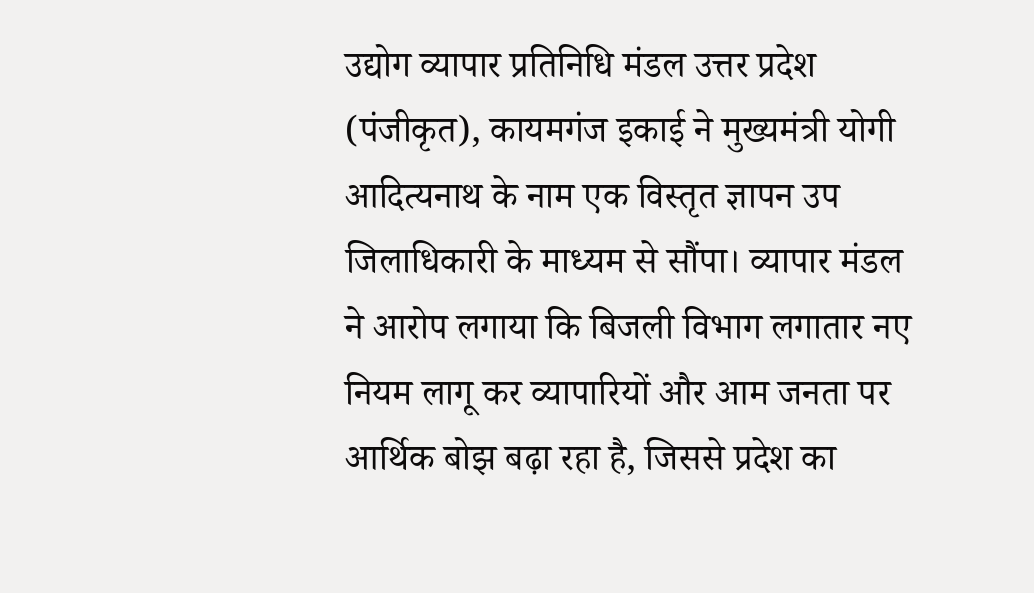उद्योग व्यापार प्रतिनिधि मंडल उत्तर प्रदेश (पंजीकृत), कायमगंज इकाई ने मुख्यमंत्री योगी आदित्यनाथ के नाम एक विस्तृत ज्ञापन उप जिलाधिकारी के माध्यम से सौंपा। व्यापार मंडल ने आरोप लगाया कि बिजली विभाग लगातार नए नियम लागू कर व्यापारियों और आम जनता पर आर्थिक बोझ बढ़ा रहा है, जिससे प्रदेश का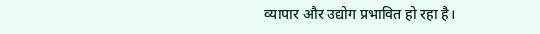व्यापार और उद्योग प्रभावित हो रहा है।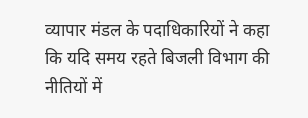व्यापार मंडल के पदाधिकारियों ने कहा कि यदि समय रहते बिजली विभाग की नीतियों में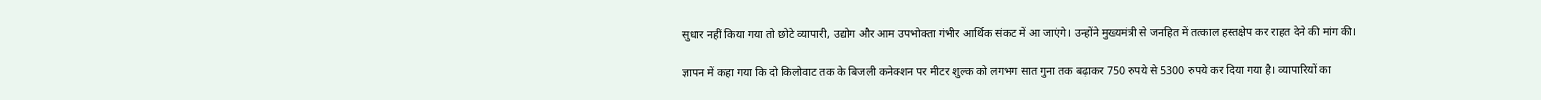सुधार नहीं किया गया तो छोटे व्यापारी, उद्योग और आम उपभोक्ता गंभीर आर्थिक संकट में आ जाएंगे। उन्होंने मुख्यमंत्री से जनहित में तत्काल हस्तक्षेप कर राहत देने की मांग की।

ज्ञापन में कहा गया कि दो किलोवाट तक के बिजली कनेक्शन पर मीटर शुल्क को लगभग सात गुना तक बढ़ाकर 750 रुपये से 5300 रुपये कर दिया गया है। व्यापारियों का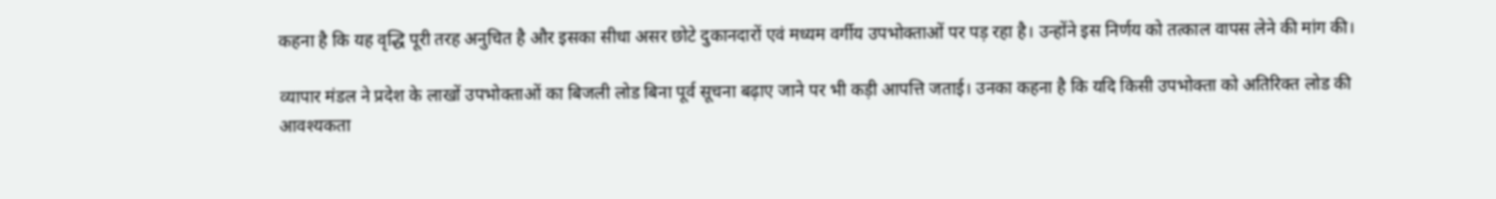कहना है कि यह वृद्धि पूरी तरह अनुचित है और इसका सीधा असर छोटे दुकानदारों एवं मध्यम वर्गीय उपभोक्ताओं पर पड़ रहा है। उन्होंने इस निर्णय को तत्काल वापस लेने की मांग की।

व्यापार मंडल ने प्रदेश के लाखों उपभोक्ताओं का बिजली लोड बिना पूर्व सूचना बढ़ाए जाने पर भी कड़ी आपत्ति जताई। उनका कहना है कि यदि किसी उपभोक्ता को अतिरिक्त लोड की आवश्यकता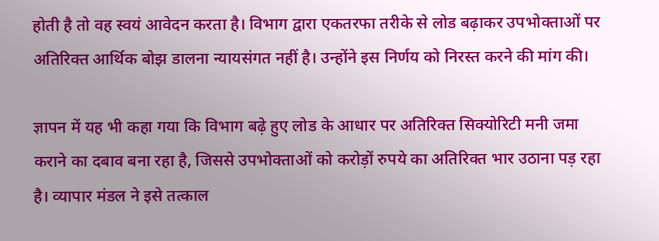होती है तो वह स्वयं आवेदन करता है। विभाग द्वारा एकतरफा तरीके से लोड बढ़ाकर उपभोक्ताओं पर अतिरिक्त आर्थिक बोझ डालना न्यायसंगत नहीं है। उन्होंने इस निर्णय को निरस्त करने की मांग की।

ज्ञापन में यह भी कहा गया कि विभाग बढ़े हुए लोड के आधार पर अतिरिक्त सिक्योरिटी मनी जमा कराने का दबाव बना रहा है, जिससे उपभोक्ताओं को करोड़ों रुपये का अतिरिक्त भार उठाना पड़ रहा है। व्यापार मंडल ने इसे तत्काल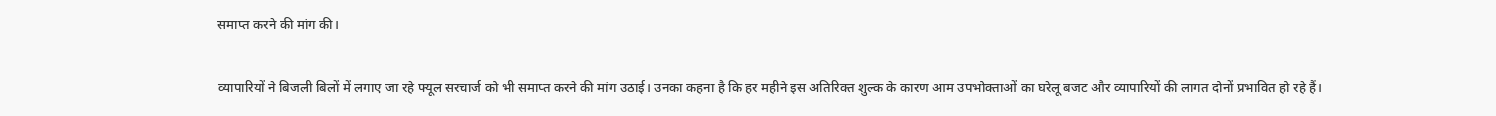समाप्त करने की मांग की।

व्यापारियों ने बिजली बिलों में लगाए जा रहे फ्यूल सरचार्ज को भी समाप्त करने की मांग उठाई। उनका कहना है कि हर महीने इस अतिरिक्त शुल्क के कारण आम उपभोक्ताओं का घरेलू बजट और व्यापारियों की लागत दोनों प्रभावित हो रहे हैं।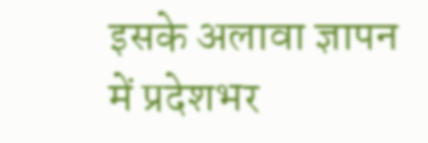इसके अलावा ज्ञापन में प्रदेशभर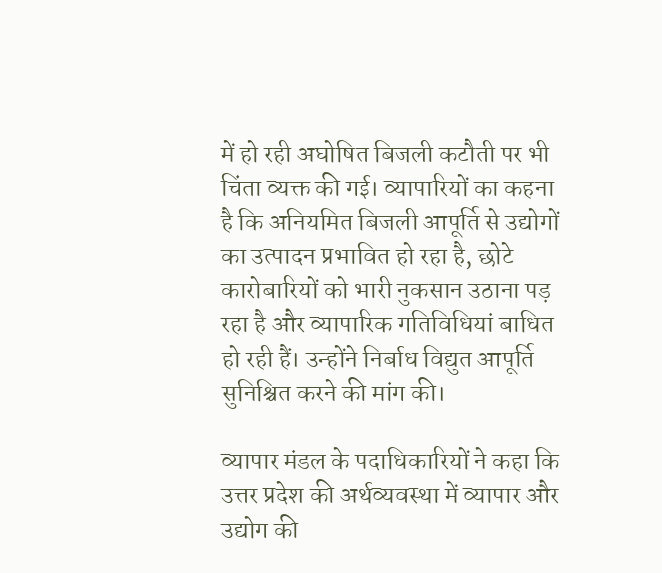में हो रही अघोषित बिजली कटौती पर भी चिंता व्यक्त की गई। व्यापारियों का कहना है कि अनियमित बिजली आपूर्ति से उद्योगों का उत्पादन प्रभावित हो रहा है, छोटे कारोबारियों को भारी नुकसान उठाना पड़ रहा है और व्यापारिक गतिविधियां बाधित हो रही हैं। उन्होंने निर्बाध विद्युत आपूर्ति सुनिश्चित करने की मांग की।

व्यापार मंडल के पदाधिकारियों ने कहा कि उत्तर प्रदेश की अर्थव्यवस्था में व्यापार और उद्योग की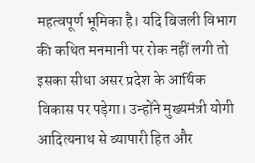महत्वपूर्ण भूमिका है। यदि बिजली विभाग की कथित मनमानी पर रोक नहीं लगी तो इसका सीधा असर प्रदेश के आर्थिक विकास पर पड़ेगा। उन्होंने मुख्यमंत्री योगी आदित्यनाथ से व्यापारी हित और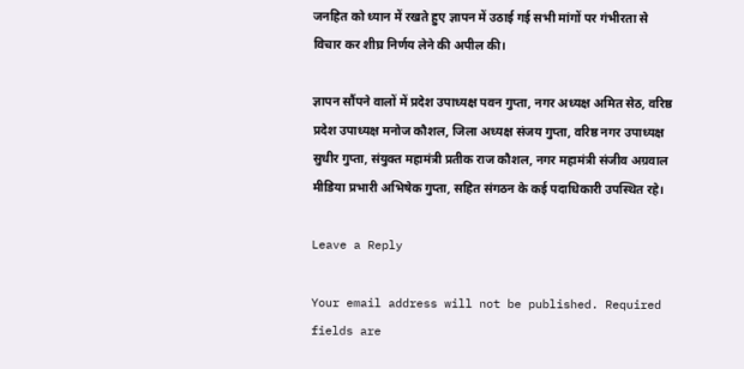जनहित को ध्यान में रखते हुए ज्ञापन में उठाई गई सभी मांगों पर गंभीरता से विचार कर शीघ्र निर्णय लेने की अपील की।

ज्ञापन सौंपने वालों में प्रदेश उपाध्यक्ष पवन गुप्ता, नगर अध्यक्ष अमित सेठ, वरिष्ठ प्रदेश उपाध्यक्ष मनोज कौशल, जिला अध्यक्ष संजय गुप्ता, वरिष्ठ नगर उपाध्यक्ष सुधीर गुप्ता, संयुक्त महामंत्री प्रतीक राज कौशल, नगर महामंत्री संजीव अग्रवाल मीडिया प्रभारी अभिषेक गुप्ता, सहित संगठन के कई पदाधिकारी उपस्थित रहे।

Leave a Reply

Your email address will not be published. Required fields are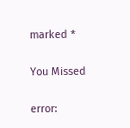marked *

You Missed

error: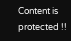Content is protected !!